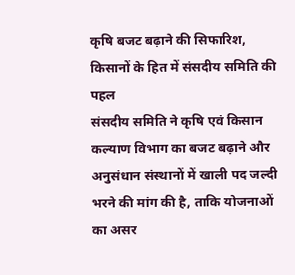कृषि बजट बढ़ाने की सिफारिश, किसानों के हित में संसदीय समिति की पहल
संसदीय समिति ने कृषि एवं किसान कल्याण विभाग का बजट बढ़ाने और अनुसंधान संस्थानों में खाली पद जल्दी भरने की मांग की है, ताकि योजनाओं का असर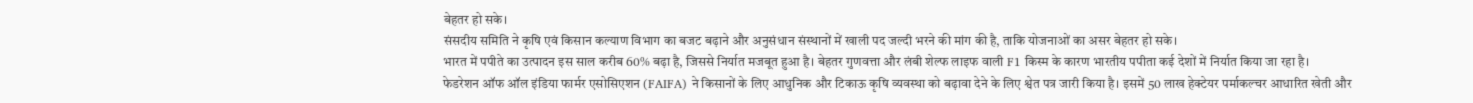बेहतर हो सके।
संसदीय समिति ने कृषि एवं किसान कल्याण विभाग का बजट बढ़ाने और अनुसंधान संस्थानों में खाली पद जल्दी भरने की मांग की है, ताकि योजनाओं का असर बेहतर हो सके।
भारत में पपीते का उत्पादन इस साल करीब 60% बढ़ा है, जिससे निर्यात मजबूत हुआ है। बेहतर गुणवत्ता और लंबी शेल्फ लाइफ वाली F1 किस्म के कारण भारतीय पपीता कई देशों में निर्यात किया जा रहा है।
फेडरेशन ऑफ ऑल इंडिया फार्मर एसोसिएशन (FAIFA) ने किसानों के लिए आधुनिक और टिकाऊ कृषि व्यवस्था को बढ़ावा देने के लिए श्वेत पत्र जारी किया है। इसमें 50 लाख हेक्टेयर पर्माकल्चर आधारित खेती और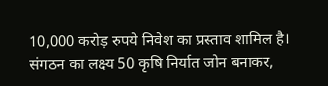10,000 करोड़ रुपये निवेश का प्रस्ताव शामिल है। संगठन का लक्ष्य 50 कृषि निर्यात जोन बनाकर,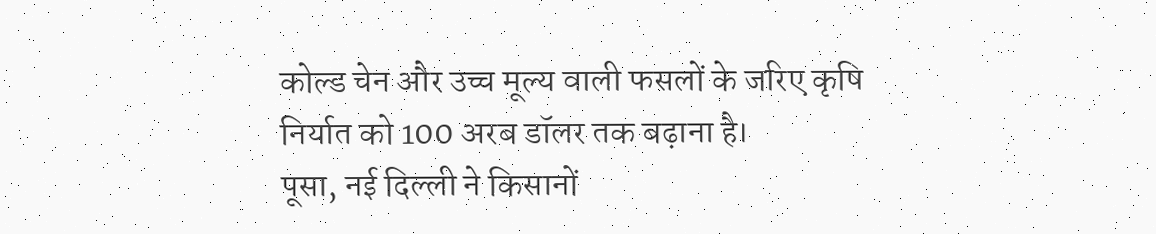कोल्ड चेन और उच्च मूल्य वाली फसलों के जरिए कृषि निर्यात को 100 अरब डॉलर तक बढ़ाना है।
पूसा, नई दिल्ली ने किसानों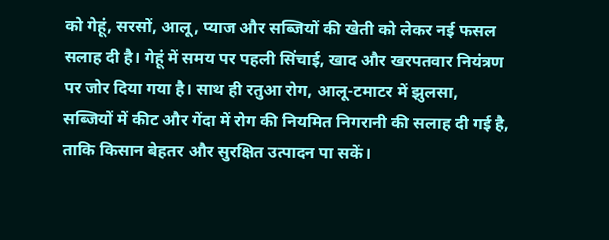को गेहूं, सरसों, आलू, प्याज और सब्जियों की खेती को लेकर नई फसल सलाह दी है। गेहूं में समय पर पहली सिंचाई, खाद और खरपतवार नियंत्रण पर जोर दिया गया है। साथ ही रतुआ रोग, आलू-टमाटर में झुलसा, सब्जियों में कीट और गेंदा में रोग की नियमित निगरानी की सलाह दी गई है, ताकि किसान बेहतर और सुरक्षित उत्पादन पा सकें।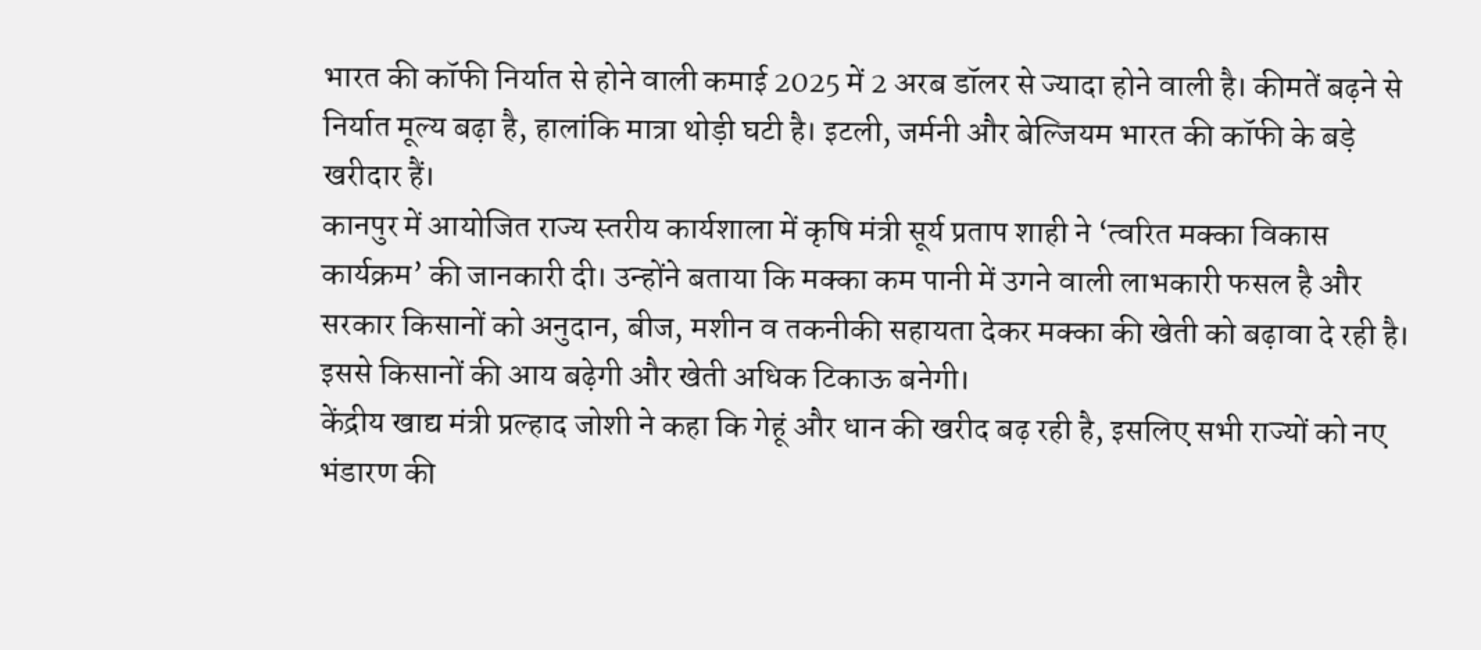भारत की कॉफी निर्यात से होने वाली कमाई 2025 में 2 अरब डॉलर से ज्यादा होने वाली है। कीमतें बढ़ने से निर्यात मूल्य बढ़ा है, हालांकि मात्रा थोड़ी घटी है। इटली, जर्मनी और बेल्जियम भारत की कॉफी के बड़े खरीदार हैं।
कानपुर में आयोजित राज्य स्तरीय कार्यशाला में कृषि मंत्री सूर्य प्रताप शाही ने ‘त्वरित मक्का विकास कार्यक्रम’ की जानकारी दी। उन्होंने बताया कि मक्का कम पानी में उगने वाली लाभकारी फसल है और सरकार किसानों को अनुदान, बीज, मशीन व तकनीकी सहायता देकर मक्का की खेती को बढ़ावा दे रही है। इससे किसानों की आय बढ़ेगी और खेती अधिक टिकाऊ बनेगी।
केंद्रीय खाद्य मंत्री प्रल्हाद जोशी ने कहा कि गेहूं और धान की खरीद बढ़ रही है, इसलिए सभी राज्यों को नए भंडारण की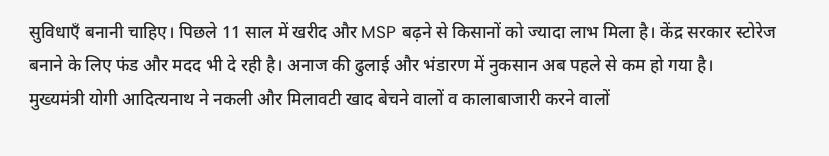सुविधाएँ बनानी चाहिए। पिछले 11 साल में खरीद और MSP बढ़ने से किसानों को ज्यादा लाभ मिला है। केंद्र सरकार स्टोरेज बनाने के लिए फंड और मदद भी दे रही है। अनाज की ढुलाई और भंडारण में नुकसान अब पहले से कम हो गया है।
मुख्यमंत्री योगी आदित्यनाथ ने नकली और मिलावटी खाद बेचने वालों व कालाबाजारी करने वालों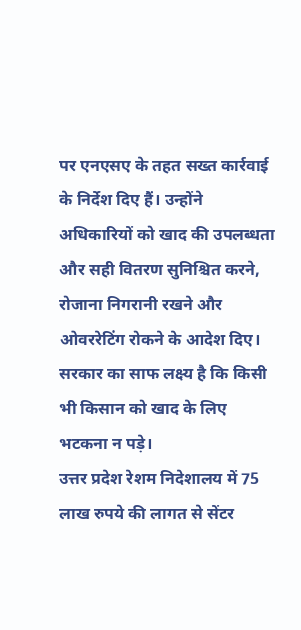पर एनएसए के तहत सख्त कार्रवाई के निर्देश दिए हैं। उन्होंने अधिकारियों को खाद की उपलब्धता और सही वितरण सुनिश्चित करने, रोजाना निगरानी रखने और ओवररेटिंग रोकने के आदेश दिए। सरकार का साफ लक्ष्य है कि किसी भी किसान को खाद के लिए भटकना न पड़े।
उत्तर प्रदेश रेशम निदेशालय में 75 लाख रुपये की लागत से सेंटर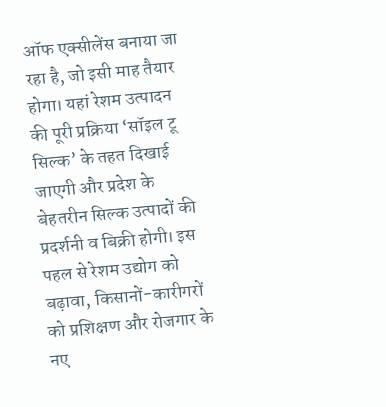ऑफ एक्सीलेंस बनाया जा रहा है, जो इसी माह तैयार होगा। यहां रेशम उत्पादन की पूरी प्रक्रिया ‘सॉइल टू सिल्क’ के तहत दिखाई जाएगी और प्रदेश के बेहतरीन सिल्क उत्पादों की प्रदर्शनी व बिक्री होगी। इस पहल से रेशम उद्योग को बढ़ावा, किसानों-कारीगरों को प्रशिक्षण और रोजगार के नए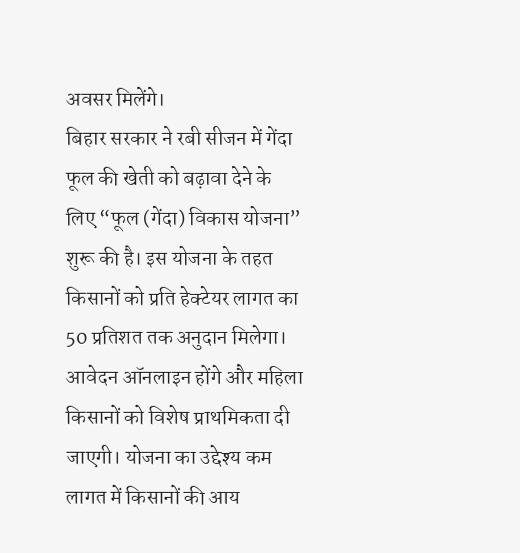अवसर मिलेंगे।
बिहार सरकार ने रबी सीजन में गेंदा फूल की खेती को बढ़ावा देने के लिए “फूल (गेंदा) विकास योजना” शुरू की है। इस योजना के तहत किसानों को प्रति हेक्टेयर लागत का 50 प्रतिशत तक अनुदान मिलेगा। आवेदन ऑनलाइन होंगे और महिला किसानों को विशेष प्राथमिकता दी जाएगी। योजना का उद्देश्य कम लागत में किसानों की आय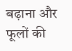बढ़ाना और फूलों की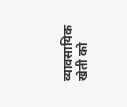व्यावसायिक खेती को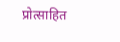प्रोत्साहित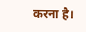करना है।